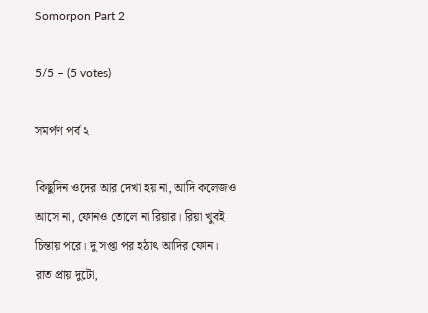Somorpon Part 2

5/5 – (5 votes)

সমর্পণ পর্ব ২

কিছুদিন ওদের আর দেখা হয় না, আদি কলেজও আসে না, ফোনও তোলে না রিয়ার। রিয়া খুবই চিন্তায় পরে। দু সপ্তা পর হঠাৎ আদির ফোন। রাত প্রায় দুটো,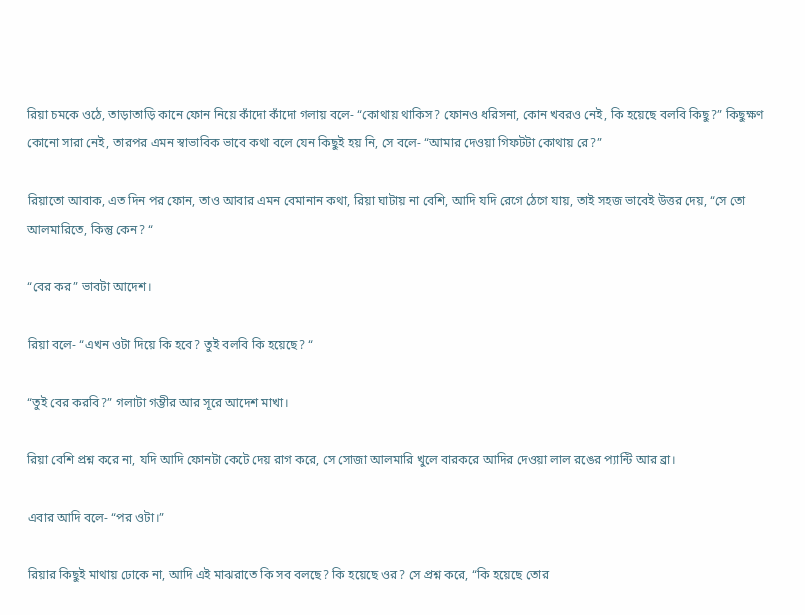রিয়া চমকে ওঠে, তাড়াতাড়ি কানে ফোন নিয়ে কাঁদো কাঁদো গলায় বলে- “কোথায় থাকিস? ফোনও ধরিসনা, কোন খবরও নেই, কি হয়েছে বলবি কিছু?” কিছুক্ষণ কোনো সারা নেই, তারপর এমন স্বাভাবিক ভাবে কথা বলে যেন কিছুই হয় নি, সে বলে- “আমার দেওয়া গিফটটা কোথায় রে?”

রিয়াতো আবাক, এত দিন পর ফোন, তাও আবার এমন বেমানান কথা, রিয়া ঘাটায় না বেশি, আদি যদি রেগে ঠেগে যায়, তাই সহজ ভাবেই উত্তর দেয়, “সে তো আলমারিতে, কিন্তু কেন? “

“বের কর” ভাবটা আদেশ।

রিয়া বলে- “এখন ওটা দিয়ে কি হবে? তুই বলবি কি হয়েছে? “

“তুই বের করবি?” গলাটা গম্ভীর আর সূরে আদেশ মাখা।

রিয়া বেশি প্রশ্ন করে না, যদি আদি ফোনটা কেটে দেয় রাগ করে, সে সোজা আলমারি খুলে বারকরে আদির দেওয়া লাল রঙের প্যান্টি আর ব্রা।

এবার আদি বলে- “পর ওটা।”

রিয়ার কিছুই মাথায় ঢোকে না, আদি এই মাঝরাতে কি সব বলছে? কি হয়েছে ওর? সে প্রশ্ন করে, “কি হয়েছে তোর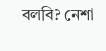বলবি? নেশা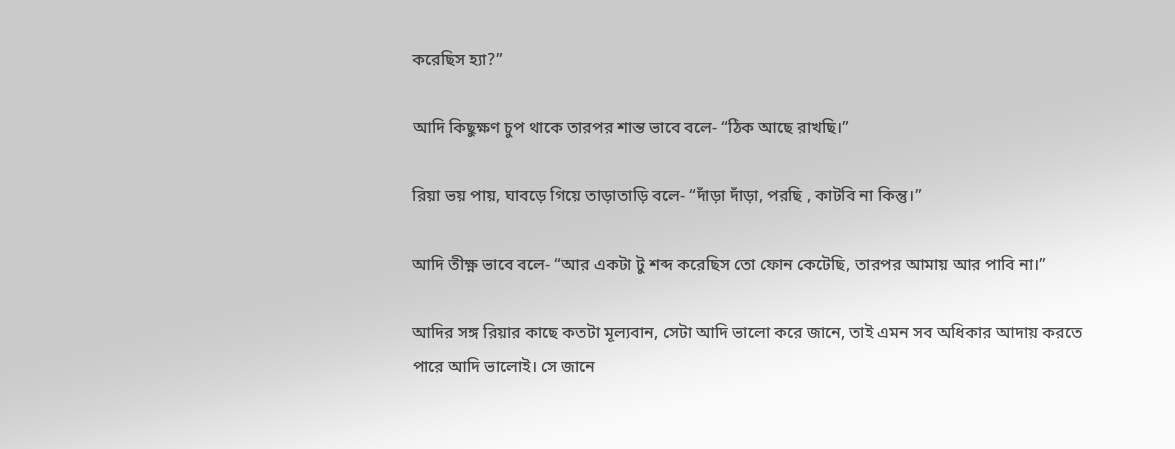করেছিস হ্যা?”

আদি কিছুক্ষণ চুপ থাকে তারপর শান্ত ভাবে বলে- “ঠিক আছে রাখছি।”

রিয়া ভয় পায়, ঘাবড়ে গিয়ে তাড়াতাড়ি বলে- “দাঁড়া দাঁড়া, পরছি , কাটবি না কিন্তু।”

আদি তীক্ষ্ণ ভাবে বলে- “আর একটা টু শব্দ করেছিস তো ফোন কেটেছি, তারপর আমায় আর পাবি না।”

আদির সঙ্গ রিয়ার কাছে কতটা মূল্যবান, সেটা আদি ভালো করে জানে, তাই এমন সব অধিকার আদায় করতে পারে আদি ভালোই। সে জানে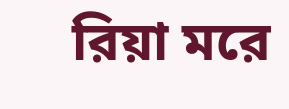রিয়া মরে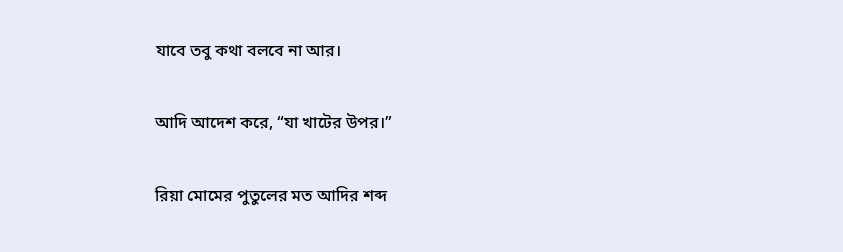যাবে তবু কথা বলবে না আর।

আদি আদেশ করে, “যা খাটের উপর।”

রিয়া মোমের পুতুলের মত আদির শব্দ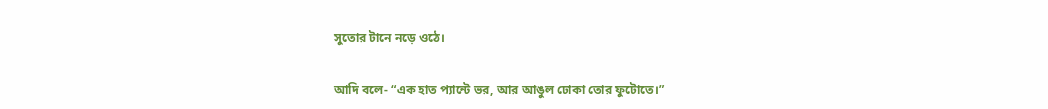সুতোর টানে নড়ে ওঠে।

আদি বলে- “এক হাত প্যান্টে ভর, আর আঙুল ঢোকা তোর ফুটোতে।”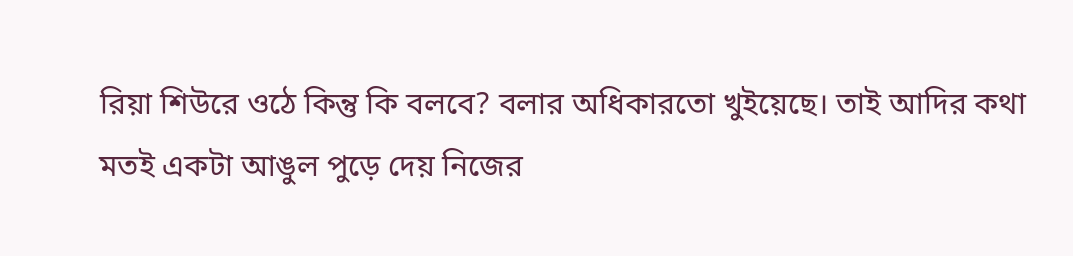রিয়া শিউরে ওঠে কিন্তু কি বলবে? বলার অধিকারতো খুইয়েছে। তাই আদির কথা মতই একটা আঙুল পুড়ে দেয় নিজের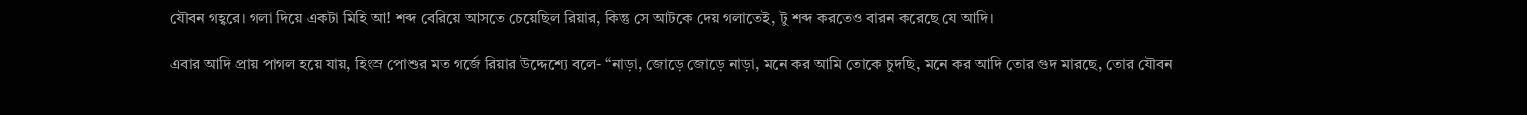যৌবন গহ্বরে। গলা দিয়ে একটা মিহি আ! শব্দ বেরিয়ে আসতে চেয়েছিল রিয়ার, কিন্তু সে আটকে দেয় গলাতেই, টু শব্দ করতেও বারন করেছে যে আদি।

এবার আদি প্রায় পাগল হয়ে যায়, হিংস্র পোশুর মত গর্জে রিয়ার উদ্দেশ্যে বলে- “নাড়া, জোড়ে জোড়ে নাড়া, মনে কর আমি তোকে চুদছি, মনে কর আদি তোর গুদ মারছে, তোর যৌবন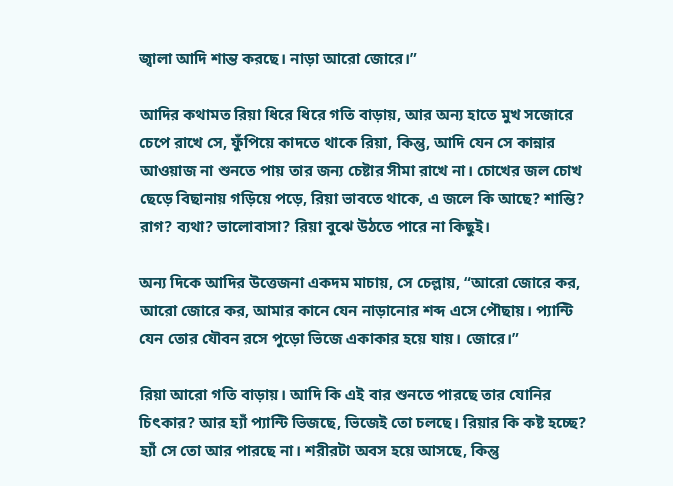জ্বালা আদি শান্ত করছে। নাড়া আরো জোরে।”

আদির কথামত রিয়া ধিরে ধিরে গতি বাড়ায়, আর অন্য হাতে মুখ সজোরে চেপে রাখে সে, ফুঁপিয়ে কাদতে থাকে রিয়া, কিন্তু, আদি যেন সে কান্নার আওয়াজ না শুনতে পায় তার জন্য চেষ্টার সীমা রাখে না। চোখের জল চোখ ছেড়ে বিছানায় গড়িয়ে পড়ে, রিয়া ভাবতে থাকে, এ জলে কি আছে? শান্তি? রাগ? ব্যথা? ভালোবাসা? রিয়া বুঝে উঠতে পারে না কিছুই।

অন্য দিকে আদির উত্তেজনা একদম মাচায়, সে চেল্লায়, “আরো জোরে কর, আরো জোরে কর, আমার কানে যেন নাড়ানোর শব্দ এসে পৌছায়। প্যান্টি যেন তোর যৌবন রসে পুড়ো ভিজে একাকার হয়ে যায়। জোরে।”

রিয়া আরো গতি বাড়ায়। আদি কি এই বার শুনতে পারছে তার যোনির চিৎকার? আর হ্যাঁ প্যান্টি ভিজছে, ভিজেই তো চলছে। রিয়ার কি কষ্ট হচ্ছে? হ্যাঁ সে তো আর পারছে না। শরীরটা অবস হয়ে আসছে, কিন্তু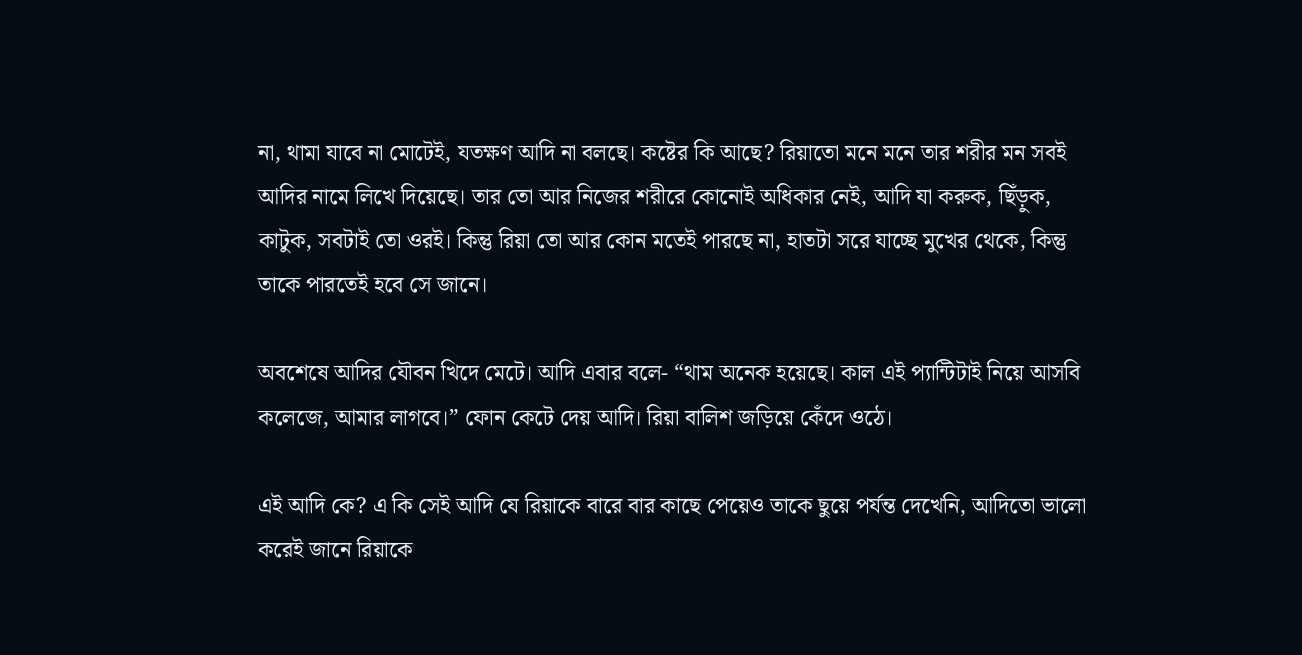না, থামা যাবে না মোটেই, যতক্ষণ আদি না বলছে। কষ্টের কি আছে? রিয়াতো মনে মনে তার শরীর মন সবই আদির নামে লিখে দিয়েছে। তার তো আর নিজের শরীরে কোনোই অধিকার নেই, আদি যা করুক, ছিঁড়ুক, কাটুক, সবটাই তো ওরই। কিন্তু রিয়া তো আর কোন মতেই পারছে না, হাতটা সরে যাচ্ছে মুখের থেকে, কিন্তু তাকে পারতেই হবে সে জানে।

অবশেষে আদির যৌবন খিদে মেটে। আদি এবার বলে- “থাম অনেক হয়েছে। কাল এই প্যান্টিটাই নিয়ে আসবি কলেজে, আমার লাগবে।” ফোন কেটে দেয় আদি। রিয়া বালিশ জড়িয়ে কেঁদে ওঠে।

এই আদি কে? এ কি সেই আদি যে রিয়াকে বারে বার কাছে পেয়েও তাকে ছুয়ে পর্যন্ত দেখেনি, আদিতো ভালো করেই জানে রিয়াকে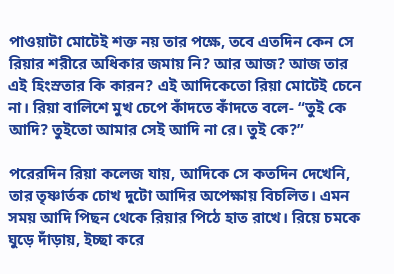পাওয়াটা মোটেই শক্ত নয় তার পক্ষে, তবে এতদিন কেন সে রিয়ার শরীরে অধিকার জমায় নি? আর আজ? আজ তার এই হিংস্রতার কি কারন? এই আদিকেতো রিয়া মোটেই চেনে না। রিয়া বালিশে মুখ চেপে কাঁদতে কাঁদতে বলে- “তুই কে আদি? তুইতো আমার সেই আদি না রে। তুই কে?”

পরেরদিন রিয়া কলেজ যায়, আদিকে সে কতদিন দেখেনি, তার তৃষ্ণার্তক চোখ দুটো আদির অপেক্ষায় বিচলিত। এমন সময় আদি পিছন থেকে রিয়ার পিঠে হাত রাখে। রিয়ে চমকে ঘুড়ে দাঁড়ায়, ইচ্ছা করে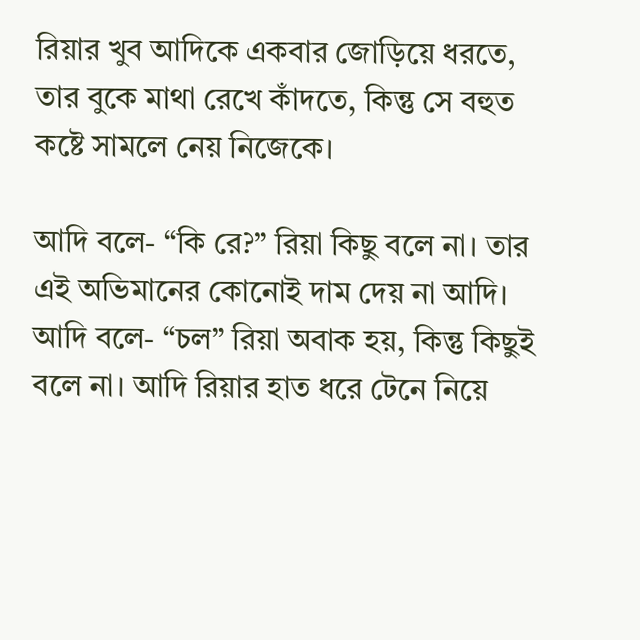রিয়ার খুব আদিকে একবার জোড়িয়ে ধরতে, তার বুকে মাথা রেখে কাঁদতে, কিন্তু সে বহুত কষ্টে সামলে নেয় নিজেকে।

আদি বলে- “কি রে?” রিয়া কিছু বলে না। তার এই অভিমানের কোনোই দাম দেয় না আদি। আদি বলে- “চল” রিয়া অবাক হয়, কিন্তু কিছুই বলে না। আদি রিয়ার হাত ধরে টেনে নিয়ে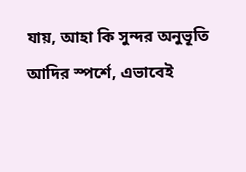যায়, আহা কি সুন্দর অনুভূতি আদির স্পর্শে, এভাবেই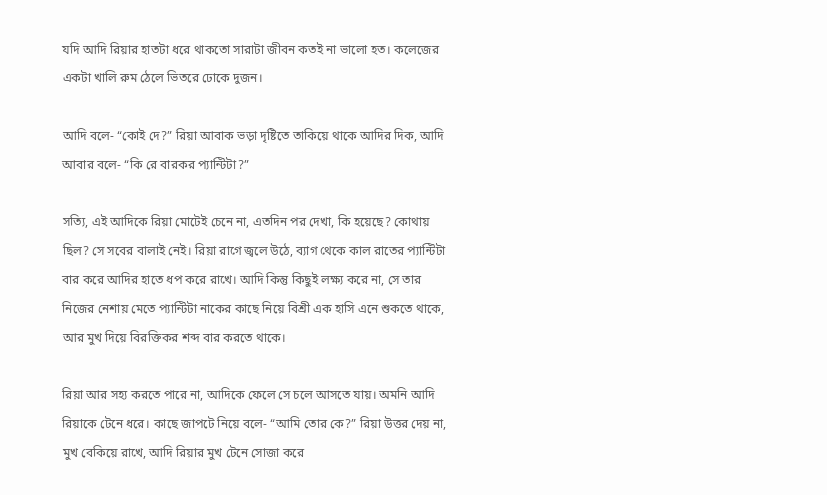যদি আদি রিয়ার হাতটা ধরে থাকতো সারাটা জীবন কতই না ভালো হত। কলেজের একটা খালি রুম ঠেলে ভিতরে ঢোকে দুজন।

আদি বলে- “কোই দে?” রিয়া আবাক ভড়া দৃষ্টিতে তাকিয়ে থাকে আদির দিক, আদি আবার বলে- “কি রে বারকর প্যান্টিটা?”

সত্যি, এই আদিকে রিয়া মোটেই চেনে না, এতদিন পর দেখা, কি হয়েছে? কোথায় ছিল? সে সবের বালাই নেই। রিয়া রাগে জ্বলে উঠে, ব্যাগ থেকে কাল রাতের প্যান্টিটা বার করে আদির হাতে ধপ করে রাখে। আদি কিন্তু কিছুই লক্ষ্য করে না, সে তার নিজের নেশায় মেতে প্যান্টিটা নাকের কাছে নিয়ে বিশ্রী এক হাসি এনে শুকতে থাকে, আর মুখ দিয়ে বিরক্তিকর শব্দ বার করতে থাকে।

রিয়া আর সহ্য করতে পারে না, আদিকে ফেলে সে চলে আসতে যায়। অমনি আদি রিয়াকে টেনে ধরে। কাছে জাপটে নিয়ে বলে- “আমি তোর কে?” রিয়া উত্তর দেয় না, মুখ বেকিয়ে রাখে, আদি রিয়ার মুখ টেনে সোজা করে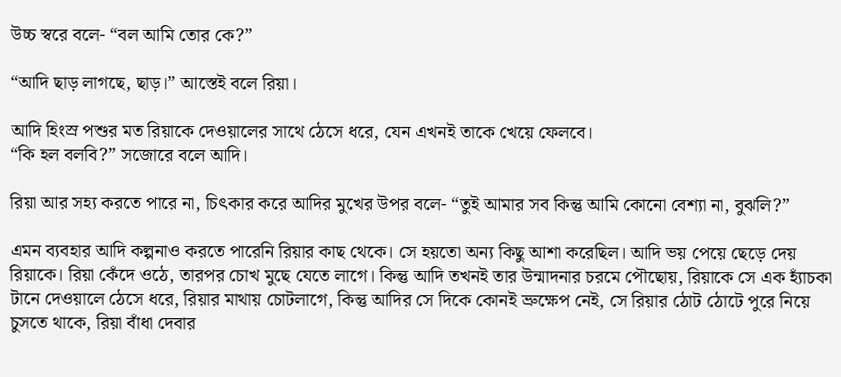উচ্চ স্বরে বলে- “বল আমি তোর কে?”

“আদি ছাড় লাগছে, ছাড়।” আস্তেই বলে রিয়া।

আদি হিংস্র পশুর মত রিয়াকে দেওয়ালের সাথে ঠেসে ধরে, যেন এখনই তাকে খেয়ে ফেলবে।
“কি হল বলবি?” সজোরে বলে আদি।

রিয়া আর সহ্য করতে পারে না, চিৎকার করে আদির মুখের উপর বলে- “তুই আমার সব কিন্তু আমি কোনো বেশ্যা না, বুঝলি?”

এমন ব্যবহার আদি কল্পনাও করতে পারেনি রিয়ার কাছ থেকে। সে হয়তো অন্য কিছু আশা করেছিল। আদি ভয় পেয়ে ছেড়ে দেয় রিয়াকে। রিয়া কেঁদে ওঠে, তারপর চোখ মুছে যেতে লাগে। কিন্তু আদি তখনই তার উন্মাদনার চরমে পৌছোয়, রিয়াকে সে এক হ্যাঁচকা টানে দেওয়ালে ঠেসে ধরে, রিয়ার মাথায় চোটলাগে, কিন্তু আদির সে দিকে কোনই ভ্রুক্ষেপ নেই, সে রিয়ার ঠোট ঠোটে পুরে নিয়ে চুসতে থাকে, রিয়া বাঁধা দেবার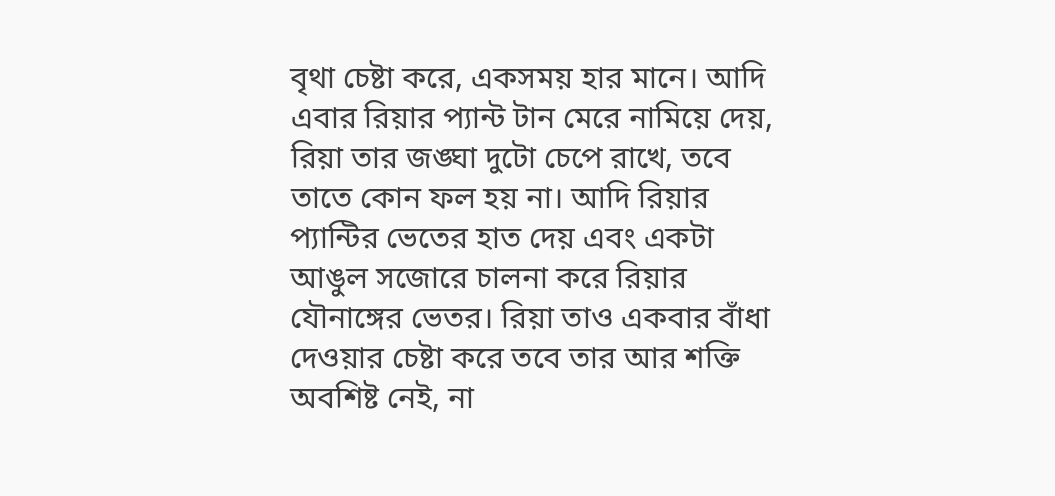বৃথা চেষ্টা করে, একসময় হার মানে। আদি এবার রিয়ার প্যান্ট টান মেরে নামিয়ে দেয়, রিয়া তার জঙ্ঘা দুটো চেপে রাখে, তবে তাতে কোন ফল হয় না। আদি রিয়ার প্যান্টির ভেতের হাত দেয় এবং একটা আঙুল সজোরে চালনা করে রিয়ার যৌনাঙ্গের ভেতর। রিয়া তাও একবার বাঁধা দেওয়ার চেষ্টা করে তবে তার আর শক্তি অবশিষ্ট নেই, না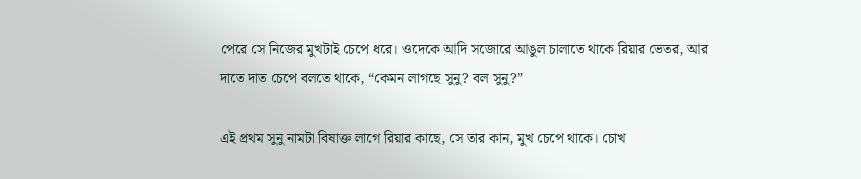পেরে সে নিজের মুখটাই চেপে ধরে। ওদেকে আদি সজোরে আঙুল চালাতে থাকে রিয়ার ভেতর, আর দাতে দাত চেপে বলতে থাকে, “কেমন লাগছে সুনু? বল সুনু?”

এই প্রথম সুনু নামটা বিষাক্ত লাগে রিয়ার কাছে, সে তার কান, মুখ চেপে থাকে। চোখ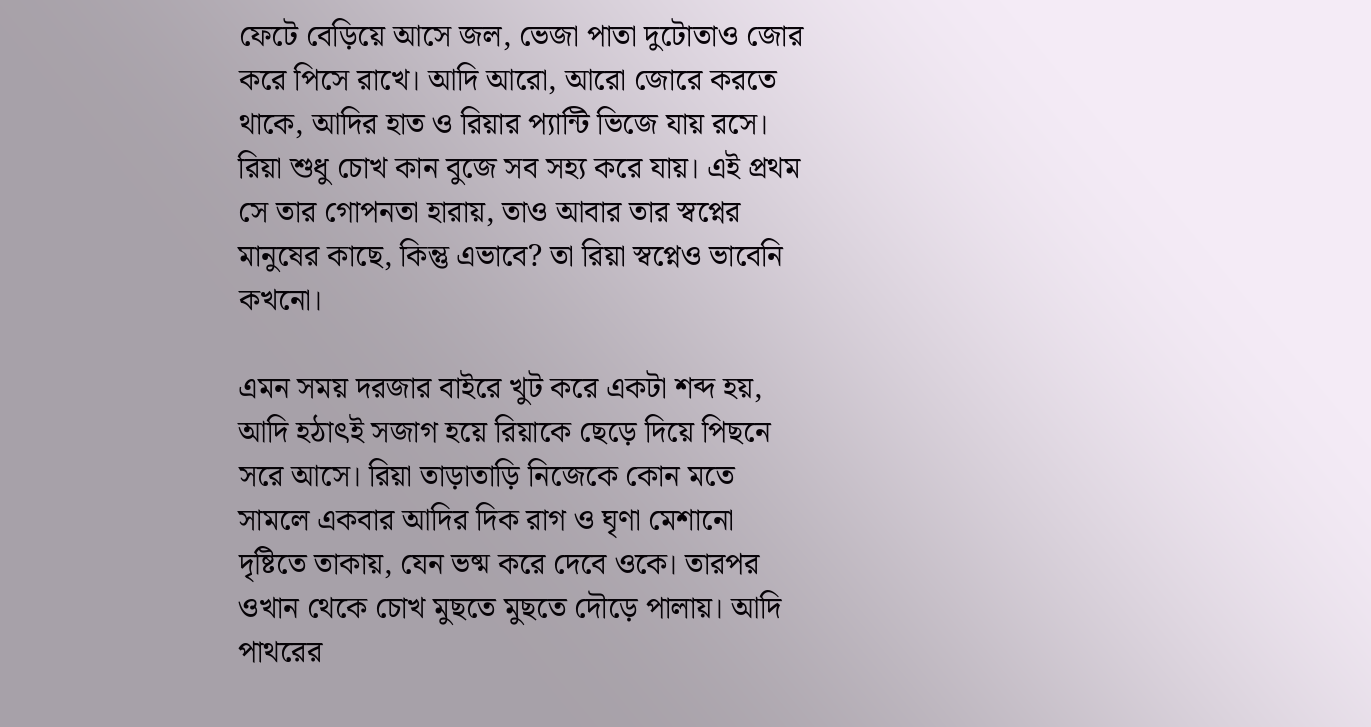ফেটে বেড়িয়ে আসে জল, ভেজা পাতা দুটোতাও জোর করে পিসে রাখে। আদি আরো, আরো জোরে করতে থাকে, আদির হাত ও রিয়ার প্যান্টি ভিজে যায় রসে। রিয়া শুধু চোখ কান বুজে সব সহ্য করে যায়। এই প্রথম সে তার গোপনতা হারায়, তাও আবার তার স্বপ্নের মানুষের কাছে, কিন্তু এভাবে? তা রিয়া স্বপ্নেও ভাবেনি কখনো।

এমন সময় দরজার বাইরে খুট করে একটা শব্দ হয়, আদি হঠাৎই সজাগ হয়ে রিয়াকে ছেড়ে দিয়ে পিছনে সরে আসে। রিয়া তাড়াতাড়ি নিজেকে কোন মতে সামলে একবার আদির দিক রাগ ও ঘৃণা মেশানো দৃষ্টিতে তাকায়, যেন ভষ্ম করে দেবে ওকে। তারপর ওখান থেকে চোখ মুছতে মুছতে দৌড়ে পালায়। আদি পাথরের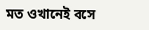মত ওখানেই বসে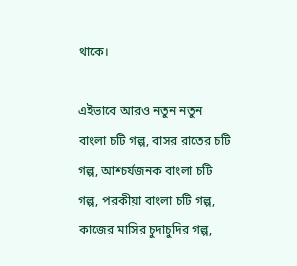থাকে।

এইভাবে আরও নতুন নতুন বাংলা চটি গল্প, বাসর রাতের চটি গল্প, আশ্চর্যজনক বাংলা চটি গল্প, পরকীয়া বাংলা চটি গল্প, কাজের মাসির চুদাচুদির গল্প,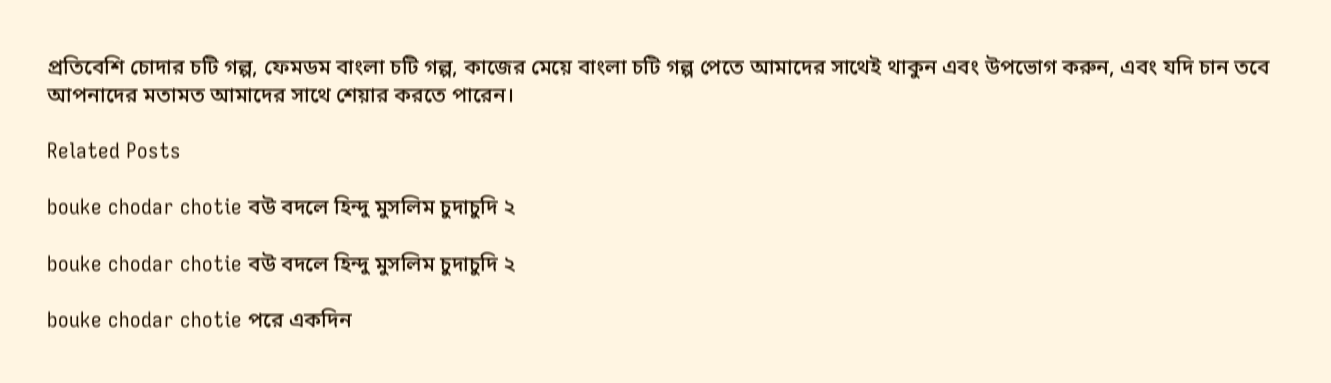প্রতিবেশি চোদার চটি গল্প, ফেমডম বাংলা চটি গল্প, কাজের মেয়ে বাংলা চটি গল্প পেতে আমাদের সাথেই থাকুন এবং উপভোগ করুন, এবং যদি চান তবে আপনাদের মতামত আমাদের সাথে শেয়ার করতে পারেন।

Related Posts

bouke chodar chotie বউ বদলে হিন্দু মুসলিম চুদাচুদি ২

bouke chodar chotie বউ বদলে হিন্দু মুসলিম চুদাচুদি ২

bouke chodar chotie পরে একদিন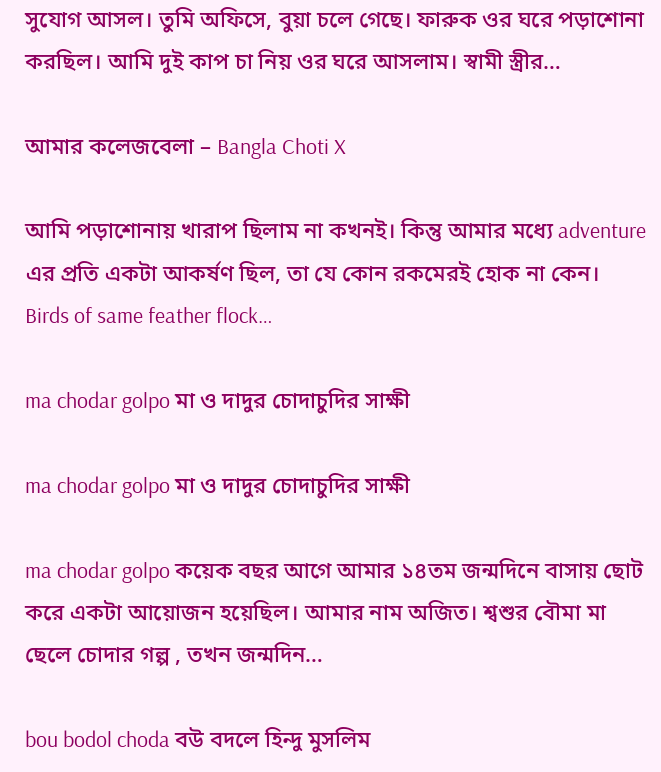সুযোগ আসল। তুমি অফিসে, বুয়া চলে গেছে। ফারুক ওর ঘরে পড়াশোনা করছিল। আমি দুই কাপ চা নিয় ওর ঘরে আসলাম। স্বামী স্ত্রীর…

আমার কলেজবেলা – Bangla Choti X

আমি পড়াশোনায় খারাপ ছিলাম না কখনই। কিন্তু আমার মধ্যে adventure এর প্রতি একটা আকর্ষণ ছিল, তা যে কোন রকমেরই হোক না কেন। Birds of same feather flock…

ma chodar golpo মা ও দাদুর চোদাচুদির সাক্ষী

ma chodar golpo মা ও দাদুর চোদাচুদির সাক্ষী

ma chodar golpo কয়েক বছর আগে আমার ১৪তম জন্মদিনে বাসায় ছোট করে একটা আয়োজন হয়েছিল। আমার নাম অজিত। শ্বশুর বৌমা মা ছেলে চোদার গল্প , তখন জন্মদিন…

bou bodol choda বউ বদলে হিন্দু মুসলিম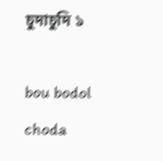চুদাচুদি ১

bou bodol choda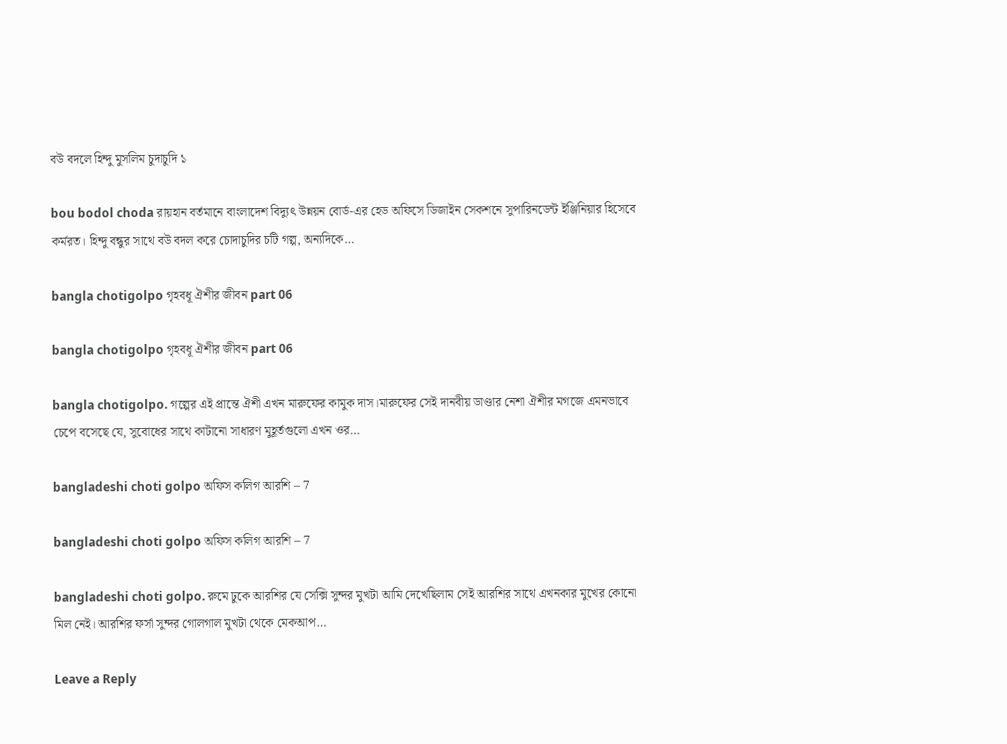বউ বদলে হিন্দু মুসলিম চুদাচুদি ১

bou bodol choda রায়হান বর্তমানে বাংলাদেশ বিদ্যুৎ উন্নয়ন বোর্ড-এর হেড অফিসে ডিজাইন সেকশনে সুপারিনডেন্ট ইঞ্জিনিয়ার হিসেবে কর্মরত। হিন্দু বন্ধুর সাথে বউ বদল করে চোদাচুদির চটি গল্প, অন্যদিকে…

bangla chotigolpo গৃহবধূ ঐশীর জীবন part 06

bangla chotigolpo গৃহবধূ ঐশীর জীবন part 06

bangla chotigolpo. গল্পের এই প্রান্তে ঐশী এখন মারুফের কামুক দাস।মারুফের সেই দানবীয় ডাণ্ডার নেশা ঐশীর মগজে এমনভাবে চেপে বসেছে যে, সুবোধের সাথে কাটানো সাধারণ মুহূর্তগুলো এখন ওর…

bangladeshi choti golpo অফিস কলিগ আরশি – 7

bangladeshi choti golpo অফিস কলিগ আরশি – 7

bangladeshi choti golpo. রুমে ঢুকে আরশির যে সেক্সি সুন্দর মুখটা আমি দেখেছিলাম সেই আরশির সাথে এখনকার মুখের কোনো মিল নেই। আরশির ফর্সা সুন্দর গোলগাল মুখটা থেকে মেকআপ…

Leave a Reply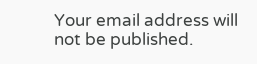Your email address will not be published.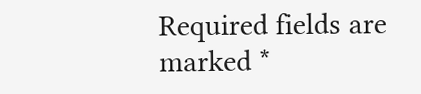Required fields are marked *